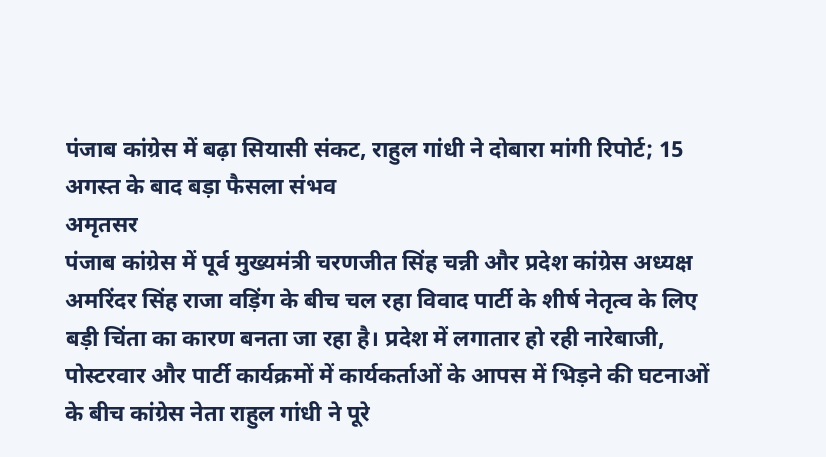पंजाब कांग्रेस में बढ़ा सियासी संकट, राहुल गांधी ने दोबारा मांगी रिपोर्ट; 15 अगस्त के बाद बड़ा फैसला संभव
अमृतसर
पंजाब कांग्रेस में पूर्व मुख्यमंत्री चरणजीत सिंह चन्नी और प्रदेश कांग्रेस अध्यक्ष अमरिंदर सिंह राजा वड़िंग के बीच चल रहा विवाद पार्टी के शीर्ष नेतृत्व के लिए बड़ी चिंता का कारण बनता जा रहा है। प्रदेश में लगातार हो रही नारेबाजी, पोस्टरवार और पार्टी कार्यक्रमों में कार्यकर्ताओं के आपस में भिड़ने की घटनाओं के बीच कांग्रेस नेता राहुल गांधी ने पूरे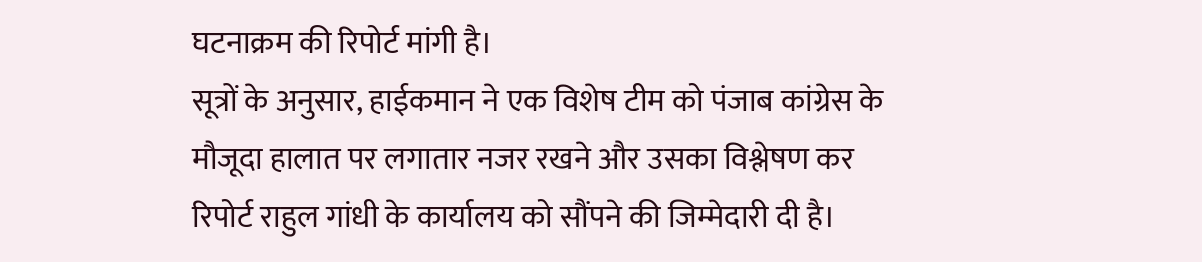घटनाक्रम की रिपोर्ट मांगी है।
सूत्रों के अनुसार, हाईकमान ने एक विशेष टीम को पंजाब कांग्रेस के मौजूदा हालात पर लगातार नजर रखने और उसका विश्लेषण कर रिपोर्ट राहुल गांधी के कार्यालय को सौंपने की जिम्मेदारी दी है।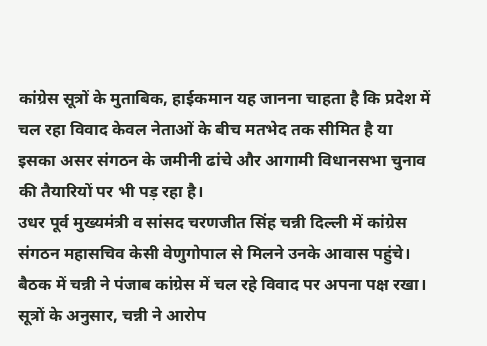कांग्रेस सूत्रों के मुताबिक, हाईकमान यह जानना चाहता है कि प्रदेश में चल रहा विवाद केवल नेताओं के बीच मतभेद तक सीमित है या इसका असर संगठन के जमीनी ढांचे और आगामी विधानसभा चुनाव की तैयारियों पर भी पड़ रहा है।
उधर पूर्व मुख्यमंत्री व सांसद चरणजीत सिंह चन्नी दिल्ली में कांग्रेस संगठन महासचिव केसी वेणुगोपाल से मिलने उनके आवास पहुंचे। बैठक में चन्नी ने पंजाब कांग्रेस में चल रहे विवाद पर अपना पक्ष रखा। सूत्रों के अनुसार, चन्नी ने आरोप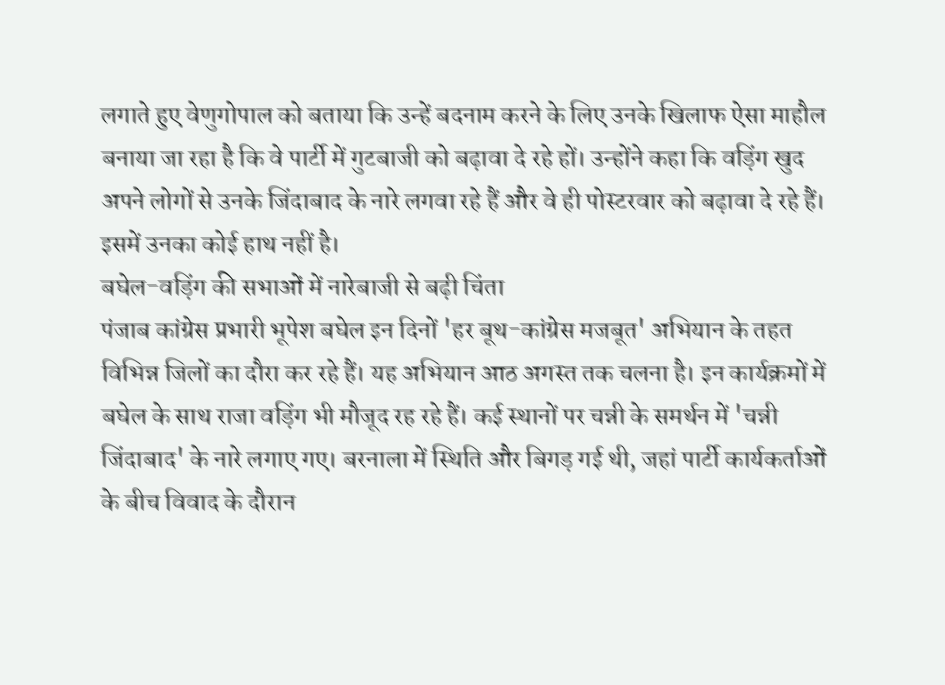लगाते हुए वेणुगोपाल को बताया कि उन्हें बदनाम करने के लिए उनके खिलाफ ऐसा माहौल बनाया जा रहा है कि वे पार्टी में गुटबाजी को बढ़ावा दे रहे हों। उन्होंने कहा कि वड़िंग खुद अपने लोगों से उनके जिंदाबाद के नारे लगवा रहे हैं और वे ही पोस्टरवार को बढ़ावा दे रहे हैं। इसमें उनका कोई हाथ नहीं है।
बघेल-वड़िंग की सभाओं में नारेबाजी से बढ़ी चिंता
पंजाब कांग्रेस प्रभारी भूपेश बघेल इन दिनों 'हर बूथ-कांग्रेस मजबूत' अभियान के तहत विभिन्न जिलों का दौरा कर रहे हैं। यह अभियान आठ अगस्त तक चलना है। इन कार्यक्रमों में बघेल के साथ राजा वड़िंग भी मौजूद रह रहे हैं। कई स्थानों पर चन्नी के समर्थन में 'चन्नी जिंदाबाद' के नारे लगाए गए। बरनाला में स्थिति और बिगड़ गई थी, जहां पार्टी कार्यकर्ताओं के बीच विवाद के दौरान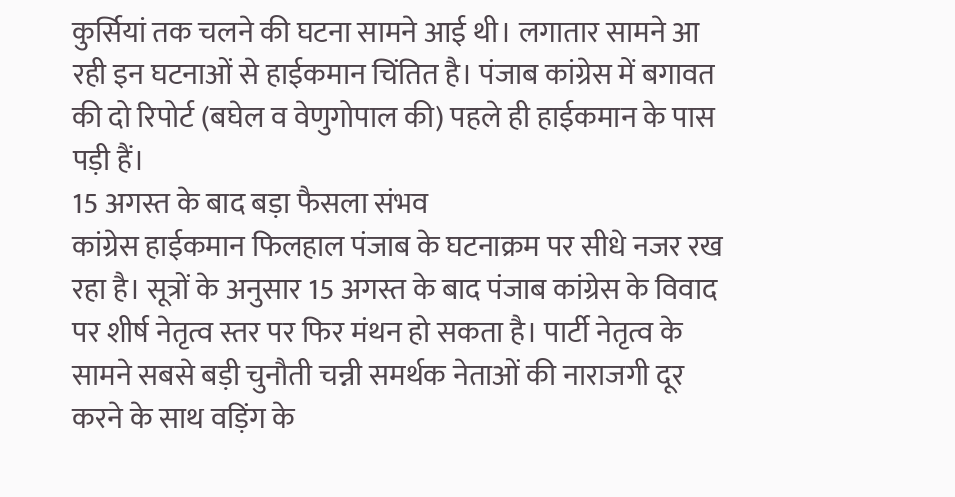कुर्सियां तक चलने की घटना सामने आई थी। लगातार सामने आ रही इन घटनाओं से हाईकमान चिंतित है। पंजाब कांग्रेस में बगावत की दो रिपोर्ट (बघेल व वेणुगोपाल की) पहले ही हाईकमान के पास पड़ी हैं।
15 अगस्त के बाद बड़ा फैसला संभव
कांग्रेस हाईकमान फिलहाल पंजाब के घटनाक्रम पर सीधे नजर रख रहा है। सूत्रों के अनुसार 15 अगस्त के बाद पंजाब कांग्रेस के विवाद पर शीर्ष नेतृत्व स्तर पर फिर मंथन हो सकता है। पार्टी नेतृत्व के सामने सबसे बड़ी चुनौती चन्नी समर्थक नेताओं की नाराजगी दूर करने के साथ वड़िंग के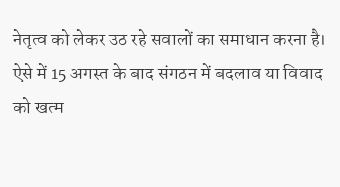नेतृत्व को लेकर उठ रहे सवालों का समाधान करना है। ऐसे में 15 अगस्त के बाद संगठन में बदलाव या विवाद को खत्म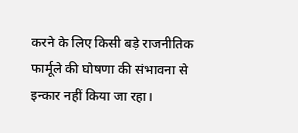करने के लिए किसी बड़े राजनीतिक फार्मूले की घोषणा की संभावना से इन्कार नहीं किया जा रहा।